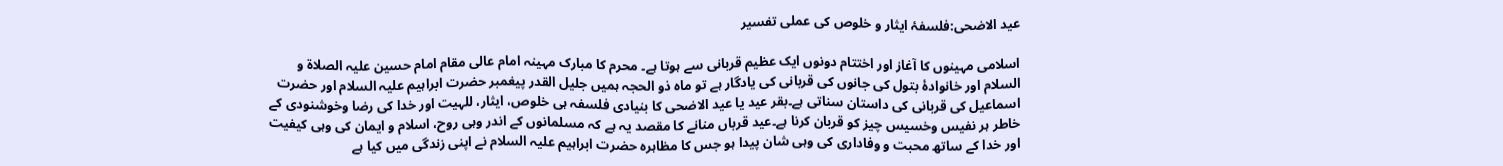عید الاضحی:فلسفۂ ایثار و خلوص کی عملی تفسیر

اسلامی مہینوں کا آغاز اور اختتام دونوں ایک عظیم قربانی سے ہوتا ہے۔ محرم کا مبارک مہینہ امام عالی مقام امام حسین علیہ الصلاة و السلام اور خانوادۂ بتول کی جانوں کی قربانی کی یادگار ہے تو ماہ ذو الحجہ ہمیں جلیل القدر پیغمبر حضرت ابراہیم علیہ السلام اور حضرت اسماعیل کی قربانی کی داستان سناتی ہے۔بقر عید یا عید الاضحی کا بنیادی فلسفہ ہی خلوص، ایثار، للہیت اور خدا کی رضا وخوشنودی کے خاطر ہر نفیس وخسیس چیز کو قربان کرنا ہے۔عید قرباں منانے کا مقصد یہ ہے کہ مسلمانوں کے اندر وہی روح، اسلام و ایمان کی وہی کیفیت اور خدا کے ساتھ محبت و وفاداری کی وہی شان پیدا ہو جس کا مظاہرہ حضرت ابراہیم علیہ السلام نے اپنی زندگی میں کیا ہے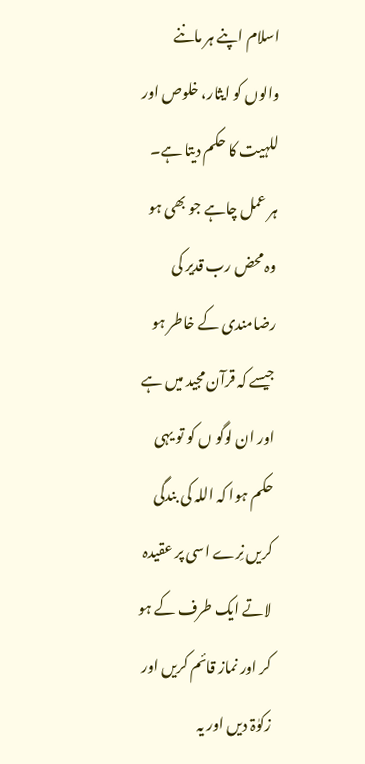اسلام اپنے ہر ماننے والوں کو ایثار، خلوص اور للہیت کا حکم دیتا ہے۔ ہر عمل چاہے جو بھی ہو وہ محض رب قدیر کی رضامندی کے خاطر ہو جیسے کہ قرآن مجید میں ہے اور ان لوگو ں کو تو یہی حکم ہوا کہ اللہ کی بندگی کریں نِرے اسی پر عقیدہ لاتے ایک طرف کے ہو کر اور نماز قائم کریں اور زکوٰۃ دیں اور یہ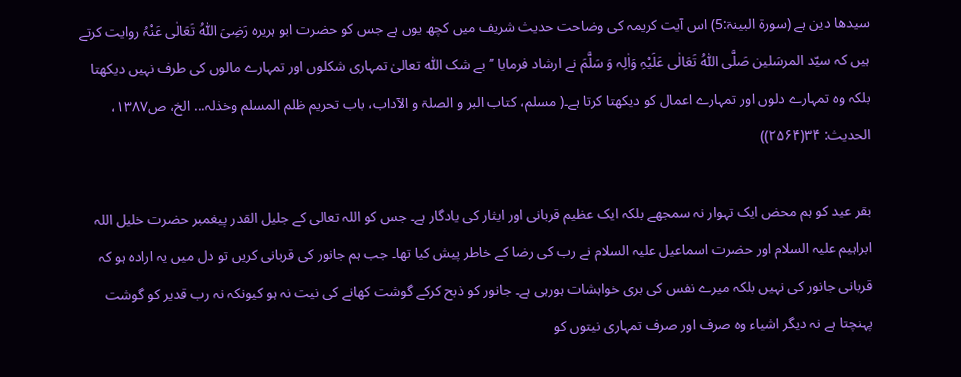سیدھا دین ہے (سورۃ البینۃ:5) اس آیت کریمہ کی وضاحت حدیث شریف میں کچھ یوں ہے جس کو حضرت ابو ہریرہ رَضِیَ اللّٰہُ تَعَالٰی عَنْہُ روایت کرتے ہیں کہ سیّد المرسَلین صَلَّی اللّٰہُ تَعَالٰی عَلَیْہِ وَاٰلِہ وَ سَلَّمَ نے ارشاد فرمایا ’’بے شک اللّٰہ تعالیٰ تمہاری شکلوں اور تمہارے مالوں کی طرف نہیں دیکھتا بلکہ وہ تمہارے دلوں اور تمہارے اعمال کو دیکھتا کرتا ہے۔( مسلم، کتاب البر و الصلۃ و الآداب، باب تحریم ظلم المسلم وخذلہ... الخ، ص۱۳۸۷، الحدیث: ۳۴(۲۵۶۴))

بقر عید کو ہم محض ایک تہوار نہ سمجھے بلکہ ایک عظیم قربانی اور ایثار کی یادگار ہے۔ جس کو اللہ تعالی کے جلیل القدر پیغمبر حضرت خلیل اللہ ابراہیم علیہ السلام اور حضرت اسماعیل علیہ السلام نے رب کی رضا کے خاطر پیش کیا تھا۔ جب ہم جانور کی قربانی کریں تو دل میں یہ ارادہ ہو کہ قربانی جانور کی نہیں بلکہ میرے نفس کی بری خواہشات ہورہی ہے۔ جانور کو ذبح کرکے گوشت کھانے کی نیت نہ ہو کیونکہ نہ رب قدیر کو گوشت پہنچتا ہے نہ دیگر اشیاء وہ صرف اور صرف تمہاری نیتوں کو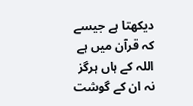دیکھتا ہے جیسے کہ قرآن میں ہے اللہ کے ہاں ہرگز نہ ان کے گوشت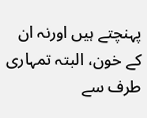پہنچتے ہیں اورنہ ان کے خون، البتہ تمہاری طرف سے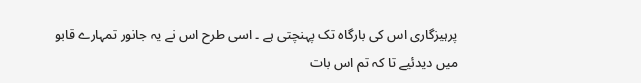پرہیزگاری اس کی بارگاہ تک پہنچتی ہے ۔ اسی طرح اس نے یہ جانور تمہارے قابو میں دیدئیے تا کہ تم اس بات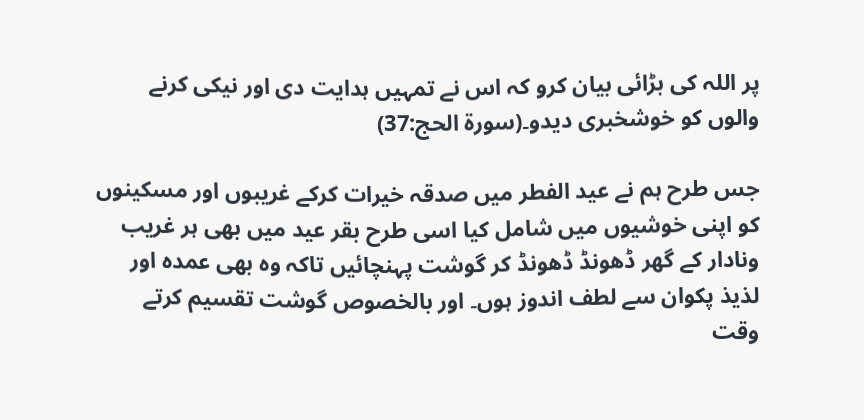پر اللہ کی بڑائی بیان کرو کہ اس نے تمہیں ہدایت دی اور نیکی کرنے والوں کو خوشخبری دیدو۔(سورۃ الحج:37)

جس طرح ہم نے عید الفطر میں صدقہ خیرات کرکے غریبوں اور مسکینوں کو اپنی خوشیوں میں شامل کیا اسی طرح بقر عید میں بھی ہر غریب ونادار کے گھر ڈھونڈ ڈھونڈ کر گوشت پہنچائیں تاکہ وہ بھی عمدہ اور لذیذ پکوان سے لطف اندوز ہوں۔ اور بالخصوص گوشت تقسیم کرتے وقت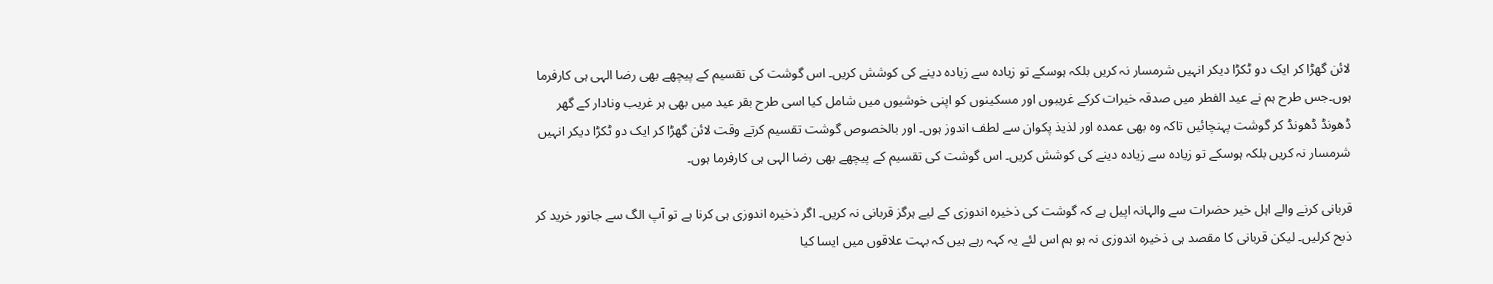لائن گھڑا کر ایک دو ٹکڑا دیکر انہیں شرمسار نہ کریں بلکہ ہوسکے تو زیادہ سے زیادہ دینے کی کوشش کریں۔ اس گوشت کی تقسیم کے پیچھے بھی رضا الہی ہی کارفرما ہوں۔جس طرح ہم نے عید الفطر میں صدقہ خیرات کرکے غریبوں اور مسکینوں کو اپنی خوشیوں میں شامل کیا اسی طرح بقر عید میں بھی ہر غریب ونادار کے گھر ڈھونڈ ڈھونڈ کر گوشت پہنچائیں تاکہ وہ بھی عمدہ اور لذیذ پکوان سے لطف اندوز ہوں۔ اور بالخصوص گوشت تقسیم کرتے وقت لائن گھڑا کر ایک دو ٹکڑا دیکر انہیں شرمسار نہ کریں بلکہ ہوسکے تو زیادہ سے زیادہ دینے کی کوشش کریں۔ اس گوشت کی تقسیم کے پیچھے بھی رضا الہی ہی کارفرما ہوں۔

قربانی کرنے والے اہل خیر حضرات سے والہانہ اپیل ہے کہ گوشت کی ذخیرہ اندوزی کے لیے ہرگز قربانی نہ کریں۔ اگر ذخیرہ اندوزی ہی کرنا ہے تو آپ الگ سے جانور خرید کر ذبح کرلیں۔ لیکن قربانی کا مقصد ہی ذخیرہ اندوزی نہ ہو ہم اس لئے یہ کہہ رہے ہیں کہ بہت علاقوں میں ایسا کیا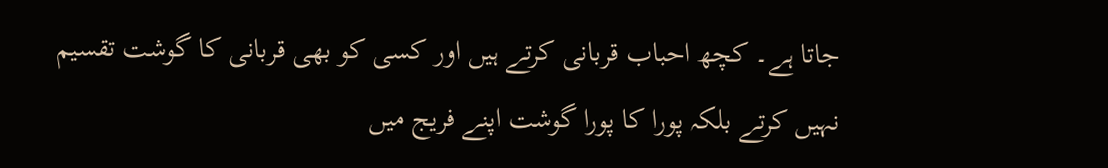جاتا ہے۔ کچھ احباب قربانی کرتے ہیں اور کسی کو بھی قربانی کا گوشت تقسیم نہیں کرتے بلکہ پورا کا پورا گوشت اپنے فریج میں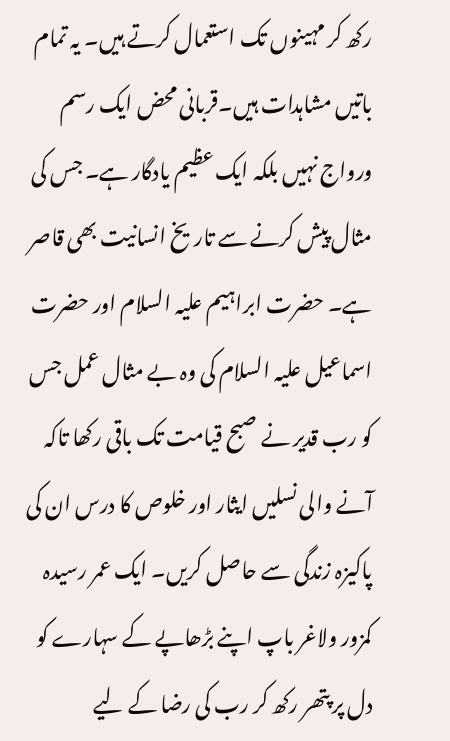رکھ کر مہینوں تک استعمال کرتے ہیں۔ یہ تمام باتیں مشاہدات ہیں۔قربانی محض ایک رسم ورواج نہیں بلکہ ایک عظیم یادگار ہے۔ جس کی مثال پیش کرنے سے تاریخ انسانیت بھی قاصر ہے۔ حضرت ابراہیم علیہ السلام اور حضرت اسماعیل علیہ السلام کی وہ بے مثال عمل جس کو رب قدیر نے صبح قیامت تک باقی رکھا تاکہ آنے والی نسلیں ایثار اور خلوص کا درس ان کی پاکیزہ زندگی سے حاصل کریں۔ ایک عمر رسیدہ کمزور ولاغر باپ اپنے بڑھاپے کے سہارے کو دل پر پتھر رکھ کر رب کی رضا کے لیے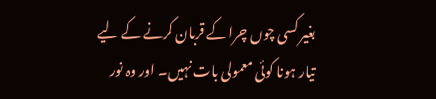بغیر کسی چوں چرا کے قربان کرنے کے لیے تیار ہونا کوئی معمولی بات نہیں۔ اور وہ نور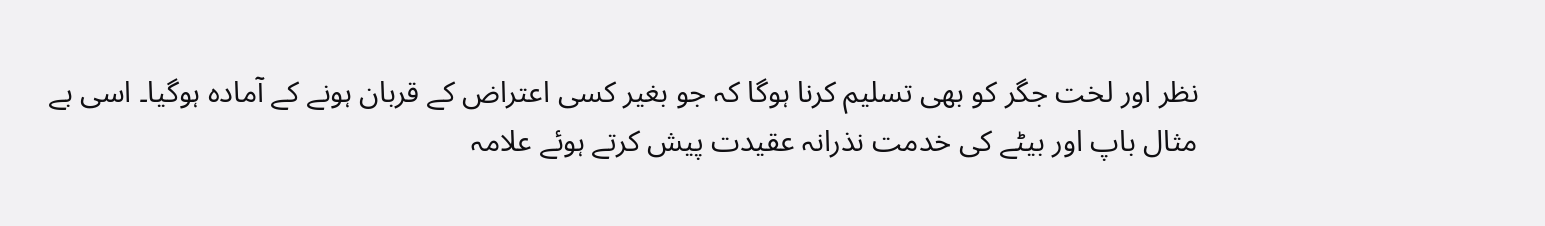نظر اور لخت جگر کو بھی تسلیم کرنا ہوگا کہ جو بغیر کسی اعتراض کے قربان ہونے کے آمادہ ہوگیا۔ اسی بے مثال باپ اور بیٹے کی خدمت نذرانہ عقیدت پیش کرتے ہوئے علامہ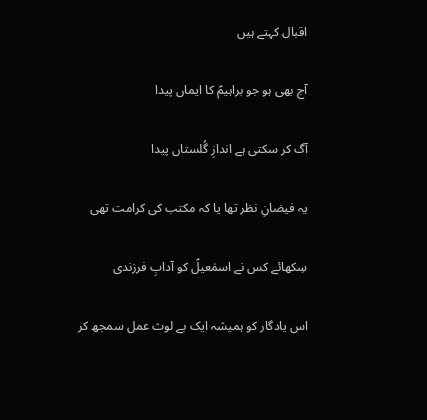اقبال کہتے ہیں

آج بھی ہو جو براہیمؑ کا ایماں پیدا

آگ کر سکتی ہے اندازِ گُلستاں پیدا

یہ فیضانِ نظر تھا یا کہ مکتب کی کرامت تھی

سِکھائے کس نے اسمٰعیلؑ کو آدابِ فرزندی

اس یادگار کو ہمیشہ ایک بے لوث عمل سمجھ کر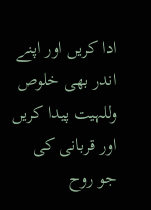ادا کریں اور اپنے اندر بھی خلوص وللہیت پیدا کریں اور قربانی کی جو روح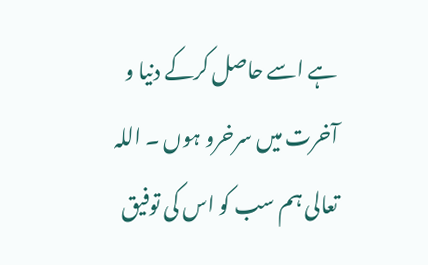ہے اسے حاصل کرکے دنیا و آخرت میں سرخرو ہوں ۔ اللہ تعالی ہم سب کو اس کی توفیق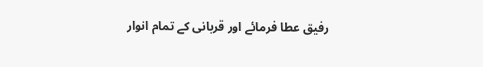رفیق عطا فرمائے اور قربانی کے تمام انوار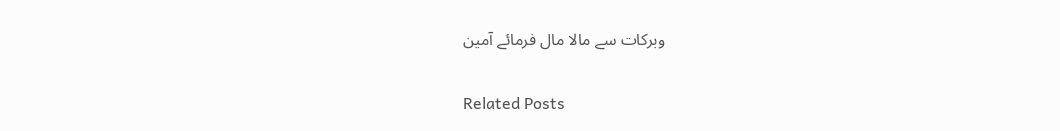وبرکات سے مالا مال فرمائے آمین

Related Posts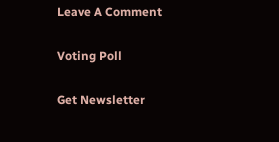Leave A Comment

Voting Poll

Get Newsletter